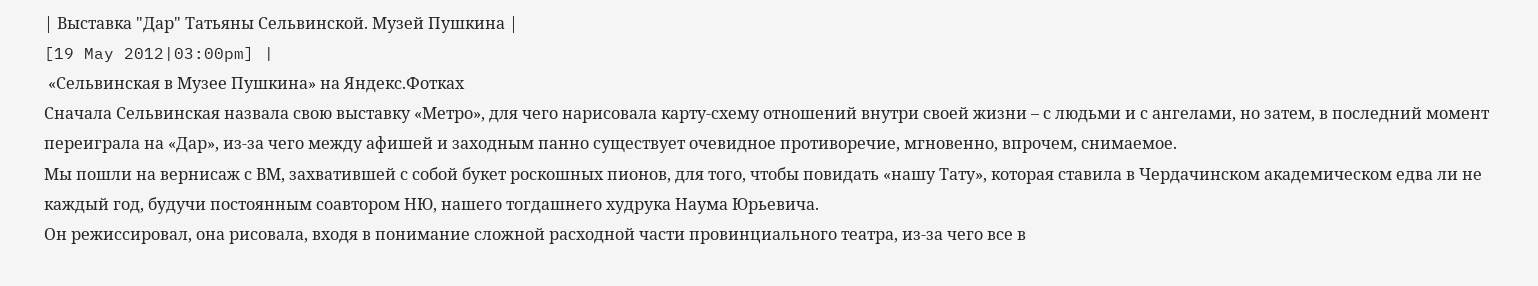| Выставка "Дар" Татьяны Сельвинской. Музей Пушкина |
[19 May 2012|03:00pm] |
 «Сельвинская в Музее Пушкина» на Яндекс.Фотках
Сначала Сельвинская назвала свою выставку «Метро», для чего нарисовала карту-схему отношений внутри своей жизни – с людьми и с ангелами, но затем, в последний момент переиграла на «Дар», из-за чего между афишей и заходным панно существует очевидное противоречие, мгновенно, впрочем, снимаемое.
Мы пошли на вернисаж с ВМ, захватившей с собой букет роскошных пионов, для того, чтобы повидать «нашу Тату», которая ставила в Чердачинском академическом едва ли не каждый год, будучи постоянным соавтором НЮ, нашего тогдашнего худрука Наума Юрьевича.
Он режиссировал, она рисовала, входя в понимание сложной расходной части провинциального театра, из-за чего все в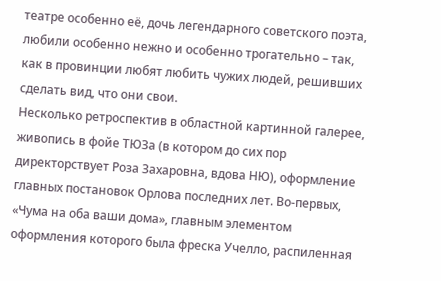театре особенно её, дочь легендарного советского поэта, любили особенно нежно и особенно трогательно – так, как в провинции любят любить чужих людей, решивших сделать вид, что они свои.
Несколько ретроспектив в областной картинной галерее, живопись в фойе ТЮЗа (в котором до сих пор директорствует Роза Захаровна, вдова НЮ), оформление главных постановок Орлова последних лет. Во-первых, «Чума на оба ваши дома», главным элементом оформления которого была фреска Учелло, распиленная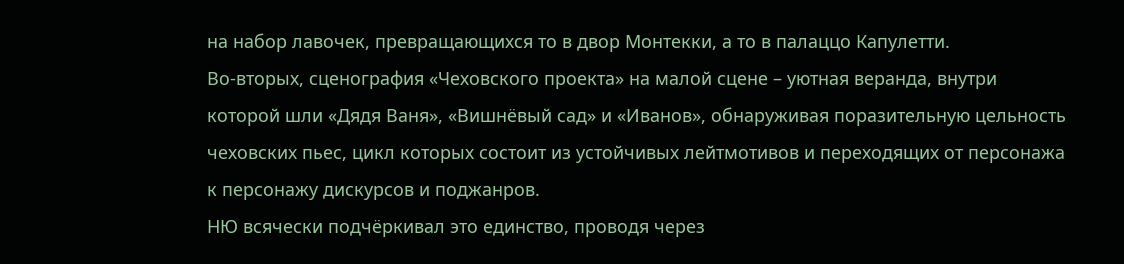на набор лавочек, превращающихся то в двор Монтекки, а то в палаццо Капулетти.
Во-вторых, сценография «Чеховского проекта» на малой сцене – уютная веранда, внутри которой шли «Дядя Ваня», «Вишнёвый сад» и «Иванов», обнаруживая поразительную цельность чеховских пьес, цикл которых состоит из устойчивых лейтмотивов и переходящих от персонажа к персонажу дискурсов и поджанров.
НЮ всячески подчёркивал это единство, проводя через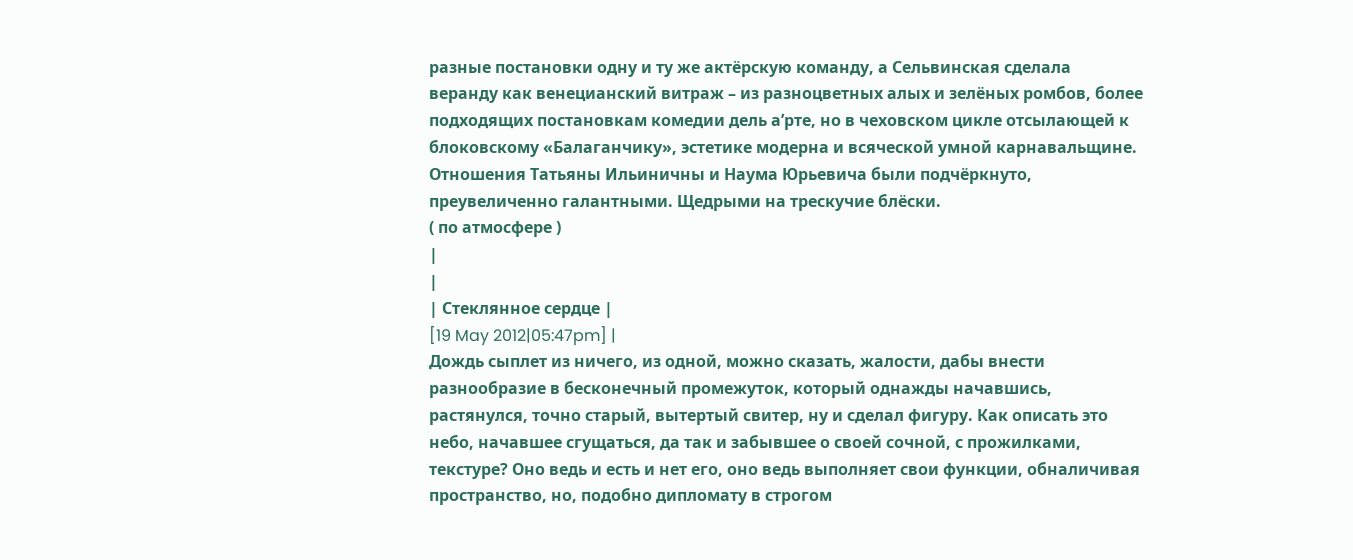разные постановки одну и ту же актёрскую команду, а Сельвинская сделала веранду как венецианский витраж – из разноцветных алых и зелёных ромбов, более подходящих постановкам комедии дель а’рте, но в чеховском цикле отсылающей к блоковскому «Балаганчику», эстетике модерна и всяческой умной карнавальщине. Отношения Татьяны Ильиничны и Наума Юрьевича были подчёркнуто, преувеличенно галантными. Щедрыми на трескучие блёски.
( по атмосфере )
|
|
| Стеклянное сердце |
[19 May 2012|05:47pm] |
Дождь сыплет из ничего, из одной, можно сказать, жалости, дабы внести разнообразие в бесконечный промежуток, который однажды начавшись, растянулся, точно старый, вытертый свитер, ну и сделал фигуру. Как описать это небо, начавшее сгущаться, да так и забывшее о своей сочной, с прожилками, текстуре? Оно ведь и есть и нет его, оно ведь выполняет свои функции, обналичивая пространство, но, подобно дипломату в строгом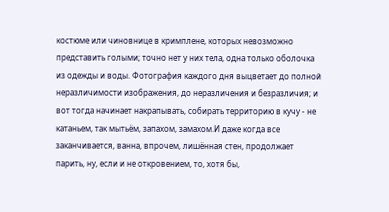костюме или чиновнице в кримплене, которых невозможно представить голыми; точно нет у них тела, одна только оболочка из одежды и воды. Фотография каждого дня выцветает до полной неразличимости изображения, до неразличения и безразличия; и вот тогда начинает накрапывать, собирать территорию в кучу - не катаньем, так мытьём, запахом, замахом.И даже когда все заканчивается, ванна, впрочем, лишённая стен, продолжает парить, ну, если и не откровением, то, хотя бы,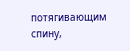потягивающим спину,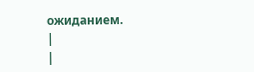ожиданием.
|
|